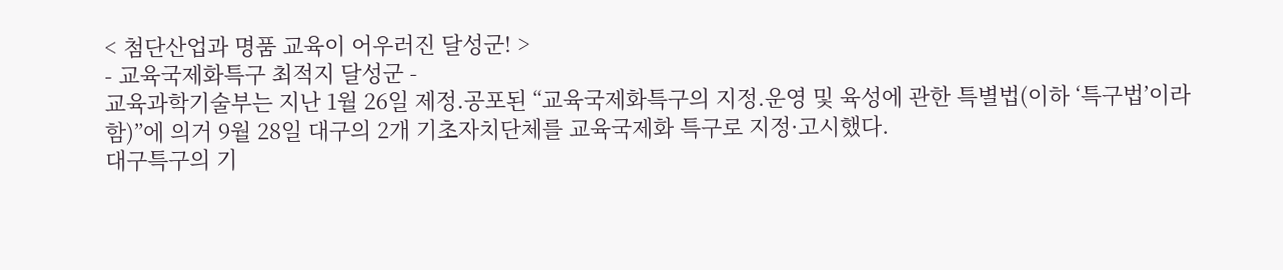< 첨단산업과 명품 교육이 어우러진 달성군! >
- 교육국제화특구 최적지 달성군 -
교육과학기술부는 지난 1월 26일 제정.공포된 “교육국제화특구의 지정.운영 및 육성에 관한 특별법(이하 ‘특구법’이라 함)”에 의거 9월 28일 대구의 2개 기초자치단체를 교육국제화 특구로 지정·고시했다.
대구특구의 기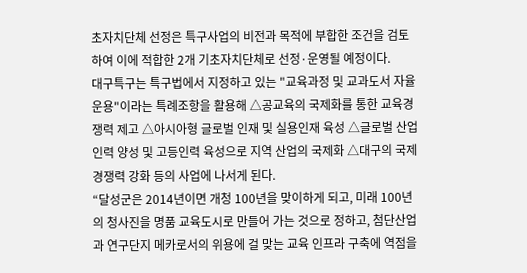초자치단체 선정은 특구사업의 비전과 목적에 부합한 조건을 검토하여 이에 적합한 2개 기초자치단체로 선정·운영될 예정이다.
대구특구는 특구법에서 지정하고 있는 "교육과정 및 교과도서 자율 운용"이라는 특례조항을 활용해 △공교육의 국제화를 통한 교육경쟁력 제고 △아시아형 글로벌 인재 및 실용인재 육성 △글로벌 산업인력 양성 및 고등인력 육성으로 지역 산업의 국제화 △대구의 국제 경쟁력 강화 등의 사업에 나서게 된다.
“달성군은 2014년이면 개청 100년을 맞이하게 되고, 미래 100년의 청사진을 명품 교육도시로 만들어 가는 것으로 정하고, 첨단산업과 연구단지 메카로서의 위용에 걸 맞는 교육 인프라 구축에 역점을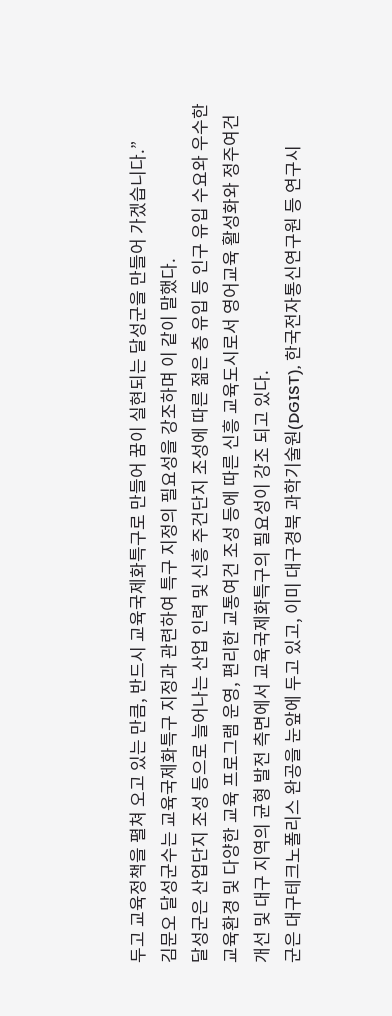두고 교육정책을 펼쳐 오고 있는 만큼, 반드시 교육국제화특구로 만들어 꿈이 실현되는 달성군을 만들어 가겠습니다.”
김문오 달성군수는 교육국제화특구 지정과 관련하여 특구 지정의 필요성을 강조하며 이 같이 말했다.
달성군은 산업단지 조성 등으로 늘어나는 산업 인력 및 신흥 주건단지 조성에 따른 젊은 층 유입 등 인구 유입 수요와 우수한 교육환경 및 다양한 교육 프로그램 운영, 편리한 교통여건 조성 등에 따른 신흥 교육도시로서 영어교육 활성화와 정주여건 개선 및 대구 지역의 균형 발전 측면에서 교육국제화특구의 필요성이 강조 되고 있다.
군은 대구테크노폴리스 완공을 눈앞에 두고 있고, 이미 대구경북 과학기술원(DGIST), 한국전자통신연구원 등 연구시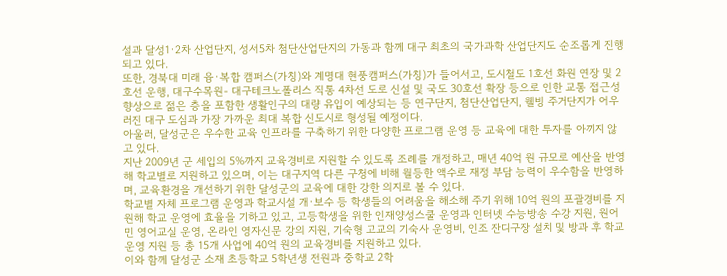설과 달성1·2차 산업단지, 성서5차 첨단산업단지의 가동과 함께 대구 최초의 국가과학 산업단지도 순조롭게 진행되고 있다.
또한, 경북대 미래 융·복합 캠퍼스(가칭)와 계명대 현풍캠퍼스(가칭)가 들어서고, 도시철도 1호선 화원 연장 및 2호선 운행, 대구수목원- 대구테크노폴리스 직통 4차선 도로 신설 및 국도 30호선 확장 등으로 인한 교통 접근성 향상으로 젊은 층을 포함한 생활인구의 대량 유입이 예상되는 등 연구단지, 첨단산업단지, 웰빙 주거단지가 어우러진 대구 도심과 가장 가까운 최대 복합 신도시로 형성될 예정이다.
아울러, 달성군은 우수한 교육 인프라를 구축하기 위한 다양한 프로그램 운영 등 교육에 대한 투자를 아끼지 않고 있다.
지난 2009년 군 세입의 5%까지 교육경비로 지원할 수 있도록 조례를 개정하고, 매년 40억 원 규모로 예산을 반영해 학교별로 지원하고 있으며, 이는 대구지역 다른 구청에 비해 월등한 액수로 재정 부담 능력이 우수함을 반영하며, 교육환경을 개선하기 위한 달성군의 교육에 대한 강한 의지로 볼 수 있다.
학교별 자체 프로그램 운영과 학교시설 개·보수 등 학생들의 어려움을 해소해 주기 위해 10억 원의 포괄경비를 지원해 학교 운영에 효율을 기하고 있고, 고등학생을 위한 인재양성스쿨 운영과 인터넷 수능방송 수강 지원, 원어민 영어교실 운영, 온라인 영자신문 강의 지원, 기숙형 고교의 기숙사 운영비, 인조 잔디구장 설치 및 방과 후 학교 운영 지원 등 총 15개 사업에 40억 원의 교육경비를 지원하고 있다.
이와 함께 달성군 소재 초등학교 5학년생 전원과 중학교 2학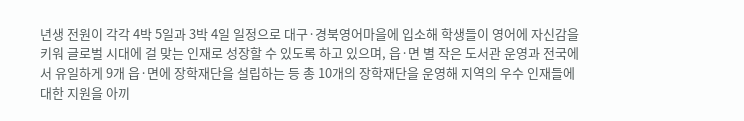년생 전원이 각각 4박 5일과 3박 4일 일정으로 대구·경북영어마을에 입소해 학생들이 영어에 자신감을 키워 글로벌 시대에 걸 맞는 인재로 성장할 수 있도록 하고 있으며, 읍·면 별 작은 도서관 운영과 전국에서 유일하게 9개 읍·면에 장학재단을 설립하는 등 총 10개의 장학재단을 운영해 지역의 우수 인재들에 대한 지원을 아끼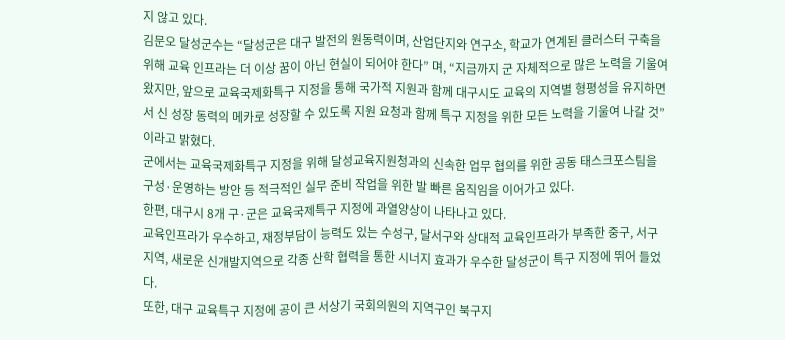지 않고 있다.
김문오 달성군수는 “달성군은 대구 발전의 원동력이며, 산업단지와 연구소, 학교가 연계된 클러스터 구축을 위해 교육 인프라는 더 이상 꿈이 아닌 현실이 되어야 한다” 며, “지금까지 군 자체적으로 많은 노력을 기울여 왔지만, 앞으로 교육국제화특구 지정을 통해 국가적 지원과 함께 대구시도 교육의 지역별 형평성을 유지하면서 신 성장 동력의 메카로 성장할 수 있도록 지원 요청과 함께 특구 지정을 위한 모든 노력을 기울여 나갈 것” 이라고 밝혔다.
군에서는 교육국제화특구 지정을 위해 달성교육지원청과의 신속한 업무 협의를 위한 공동 태스크포스팀을 구성·운영하는 방안 등 적극적인 실무 준비 작업을 위한 발 빠른 움직임을 이어가고 있다.
한편, 대구시 8개 구·군은 교육국제특구 지정에 과열양상이 나타나고 있다.
교육인프라가 우수하고, 재정부담이 능력도 있는 수성구, 달서구와 상대적 교육인프라가 부족한 중구, 서구 지역, 새로운 신개발지역으로 각종 산학 협력을 통한 시너지 효과가 우수한 달성군이 특구 지정에 뛰어 들었다.
또한, 대구 교육특구 지정에 공이 큰 서상기 국회의원의 지역구인 북구지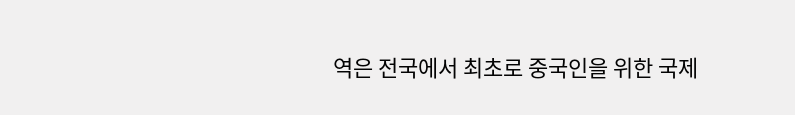역은 전국에서 최초로 중국인을 위한 국제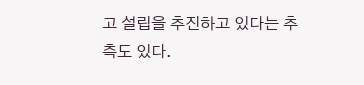고 설립을 추진하고 있다는 추측도 있다.